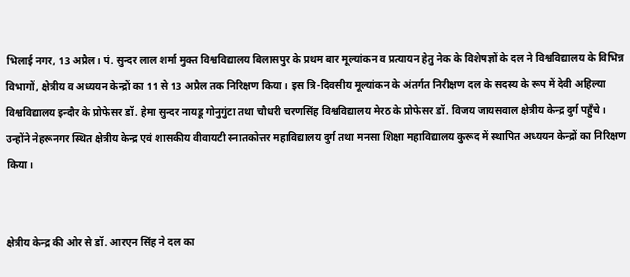भिलाई नगर, 13 अप्रैल। पं. सुन्दर लाल शर्मा मुक्त विश्वविद्यालय बिलासपुर के प्रथम बार मूल्यांकन व प्रत्यायन हेतु नेक के विशेषज्ञों के दल ने विश्वविद्यालय के विभिन्न विभागों, क्षेत्रीय व अध्ययन केन्द्रों का 11 से 13 अप्रैल तक निरिक्षण किया। इस त्रि-दिवसीय मूल्यांकन के अंतर्गत निरीक्षण दल के सदस्य के रूप में देवी अहिल्या विश्वविद्यालय इन्दौर के प्रोफेसर डॉ. हेमा सुन्दर नायडू गोनुगुंटा तथा चौधरी चरणसिंह विश्वविद्यालय मेरठ के प्रोफेसर डॉ. विजय जायसवाल क्षेत्रीय केन्द्र दुर्ग पहुँचे। उन्होंने नेहरूनगर स्थित क्षेत्रीय केन्द्र एवं शासकीय वीवायटी स्नातकोत्तर महाविद्यालय दुर्ग तथा मनसा शिक्षा महाविद्यालय कुरूद में स्थापित अध्ययन केन्द्रों का निरिक्षण किया।


क्षेत्रीय केन्द्र की ओर से डॉ. आरएन सिंह ने दल का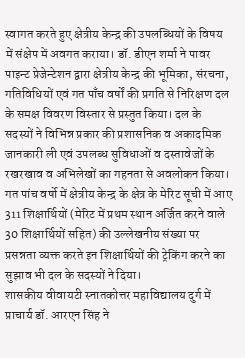स्वागत करते हुए क्षेत्रीय केन्द्र की उपलब्धियों के विषय में संक्षेप में अवगत कराया। डॉ. डीएन शर्मा ने पावर पाइन्ट प्रेजेन्टेशन द्वारा क्षेत्रीय केन्द्र की भूमिका, संरचना, गतिविधियों एवं गत पाँच वर्षों की प्रगति से निरिक्षण दल के समक्ष विवरण विस्तार से प्रस्तुत किया। दल के सदस्यों ने विभिन्न प्रकार की प्रशासनिक व अकादमिक जानकारी ली एवं उपलब्ध सुविधाओं व दस्तावेजों के रखरखाव व अभिलेखों का गहनता से अवलोकन किया। गत पांच वर्षो में क्षेत्रीय केन्द्र के क्षेत्र के मेरिट सूची में आए 311 शिक्षार्थियों (मेरिट में प्रथम स्थान अर्जित करने वाले 30 शिक्षार्थियों सहित) की उल्लेखनीय संख्या पर प्रसन्नता व्यक्त करते इन शिक्षार्थियों की ट्रेकिंग करने का सुझाव भी दल के सदस्यों ने दिया।
शासकीय वीवायटी स्नातकोत्तर महाविद्यालय दुर्ग में प्राचार्य डॉ. आरएन सिंह ने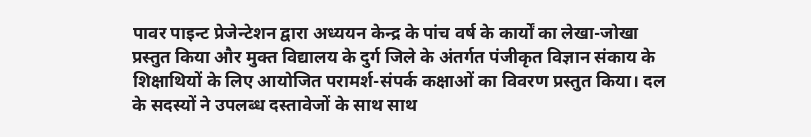पावर पाइन्ट प्रेजेन्टेशन द्वारा अध्ययन केन्द्र के पांच वर्ष के कार्यों का लेखा-जोखा प्रस्तुत किया और मुक्त विद्यालय के दुर्ग जिले के अंतर्गत पंजीकृत विज्ञान संकाय के शिक्षाथियों के लिए आयोजित परामर्श-संपर्क कक्षाओं का विवरण प्रस्तुत किया। दल के सदस्यों ने उपलब्ध दस्तावेजों के साथ साथ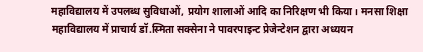महाविद्यालय में उपलब्ध सुविधाओं, प्रयोग शालाओं आदि का निरिक्षण भी किया। मनसा शिक्षा महाविद्यालय में प्राचार्य डॉ.स्मिता सक्सेना ने पावरपाइन्ट प्रेजेन्टेशन द्वारा अध्ययन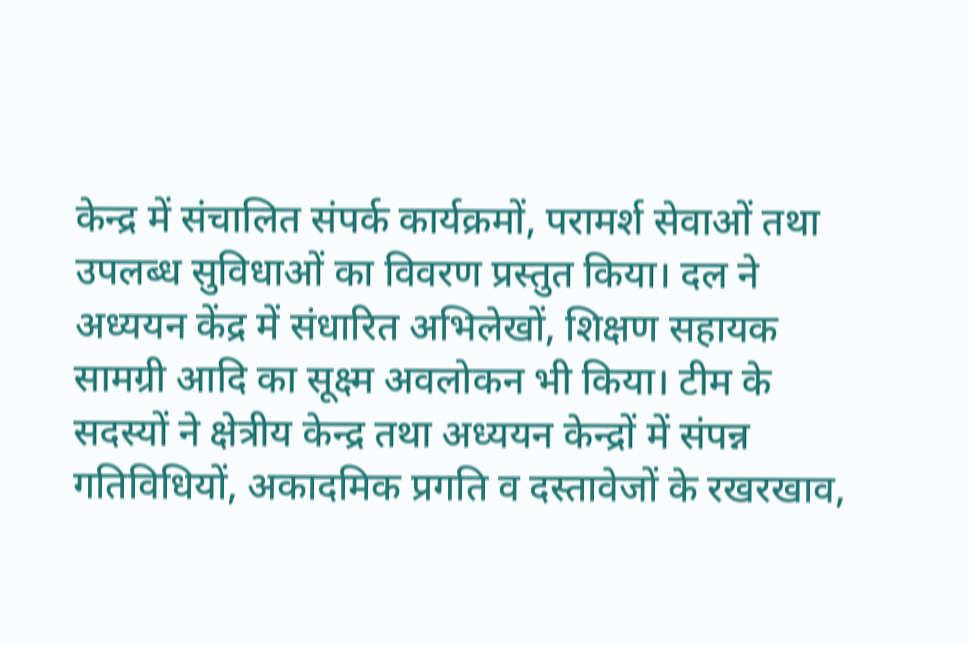केन्द्र में संचालित संपर्क कार्यक्रमों, परामर्श सेवाओं तथा उपलब्ध सुविधाओं का विवरण प्रस्तुत किया। दल ने अध्ययन केंद्र में संधारित अभिलेखों, शिक्षण सहायक सामग्री आदि का सूक्ष्म अवलोकन भी किया। टीम के सदस्यों ने क्षेत्रीय केन्द्र तथा अध्ययन केन्द्रों में संपन्न गतिविधियों, अकादमिक प्रगति व दस्तावेजों के रखरखाव,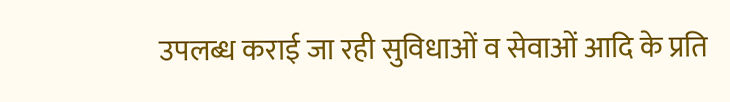उपलब्ध कराई जा रही सुविधाओं व सेवाओं आदि के प्रति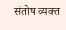संतोष व्यक्त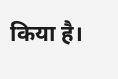किया है।